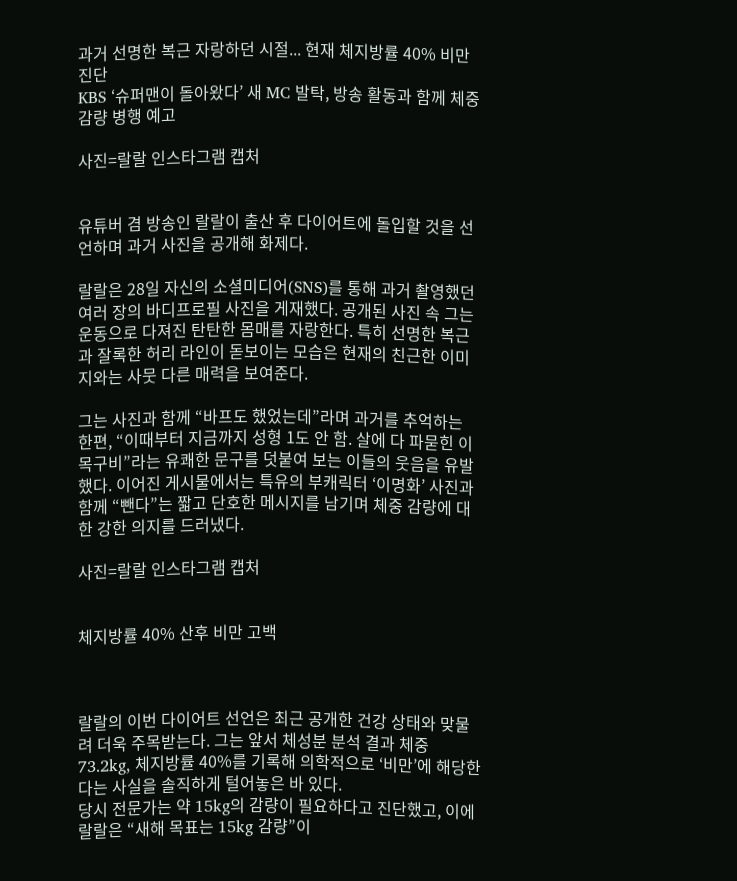과거 선명한 복근 자랑하던 시절... 현재 체지방률 40% 비만 진단
KBS ‘슈퍼맨이 돌아왔다’ 새 MC 발탁, 방송 활동과 함께 체중 감량 병행 예고

사진=랄랄 인스타그램 캡처


유튜버 겸 방송인 랄랄이 출산 후 다이어트에 돌입할 것을 선언하며 과거 사진을 공개해 화제다.

랄랄은 28일 자신의 소셜미디어(SNS)를 통해 과거 촬영했던 여러 장의 바디프로필 사진을 게재했다. 공개된 사진 속 그는 운동으로 다져진 탄탄한 몸매를 자랑한다. 특히 선명한 복근과 잘록한 허리 라인이 돋보이는 모습은 현재의 친근한 이미지와는 사뭇 다른 매력을 보여준다.

그는 사진과 함께 “바프도 했었는데”라며 과거를 추억하는 한편, “이때부터 지금까지 성형 1도 안 함. 살에 다 파묻힌 이목구비”라는 유쾌한 문구를 덧붙여 보는 이들의 웃음을 유발했다. 이어진 게시물에서는 특유의 부캐릭터 ‘이명화’ 사진과 함께 “뺀다”는 짧고 단호한 메시지를 남기며 체중 감량에 대한 강한 의지를 드러냈다.

사진=랄랄 인스타그램 캡처


체지방률 40% 산후 비만 고백



랄랄의 이번 다이어트 선언은 최근 공개한 건강 상태와 맞물려 더욱 주목받는다. 그는 앞서 체성분 분석 결과 체중 73.2kg, 체지방률 40%를 기록해 의학적으로 ‘비만’에 해당한다는 사실을 솔직하게 털어놓은 바 있다.
당시 전문가는 약 15kg의 감량이 필요하다고 진단했고, 이에 랄랄은 “새해 목표는 15kg 감량”이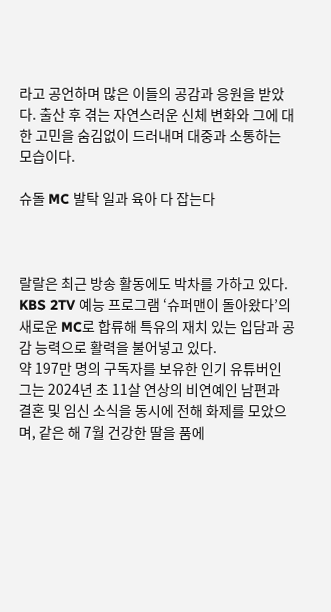라고 공언하며 많은 이들의 공감과 응원을 받았다. 출산 후 겪는 자연스러운 신체 변화와 그에 대한 고민을 숨김없이 드러내며 대중과 소통하는 모습이다.

슈돌 MC 발탁 일과 육아 다 잡는다



랄랄은 최근 방송 활동에도 박차를 가하고 있다. KBS 2TV 예능 프로그램 ‘슈퍼맨이 돌아왔다’의 새로운 MC로 합류해 특유의 재치 있는 입담과 공감 능력으로 활력을 불어넣고 있다.
약 197만 명의 구독자를 보유한 인기 유튜버인 그는 2024년 초 11살 연상의 비연예인 남편과 결혼 및 임신 소식을 동시에 전해 화제를 모았으며, 같은 해 7월 건강한 딸을 품에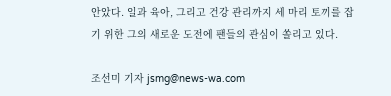안았다. 일과 육아, 그리고 건강 관리까지 세 마리 토끼를 잡기 위한 그의 새로운 도전에 팬들의 관심이 쏠리고 있다.

조선미 기자 jsmg@news-wa.com